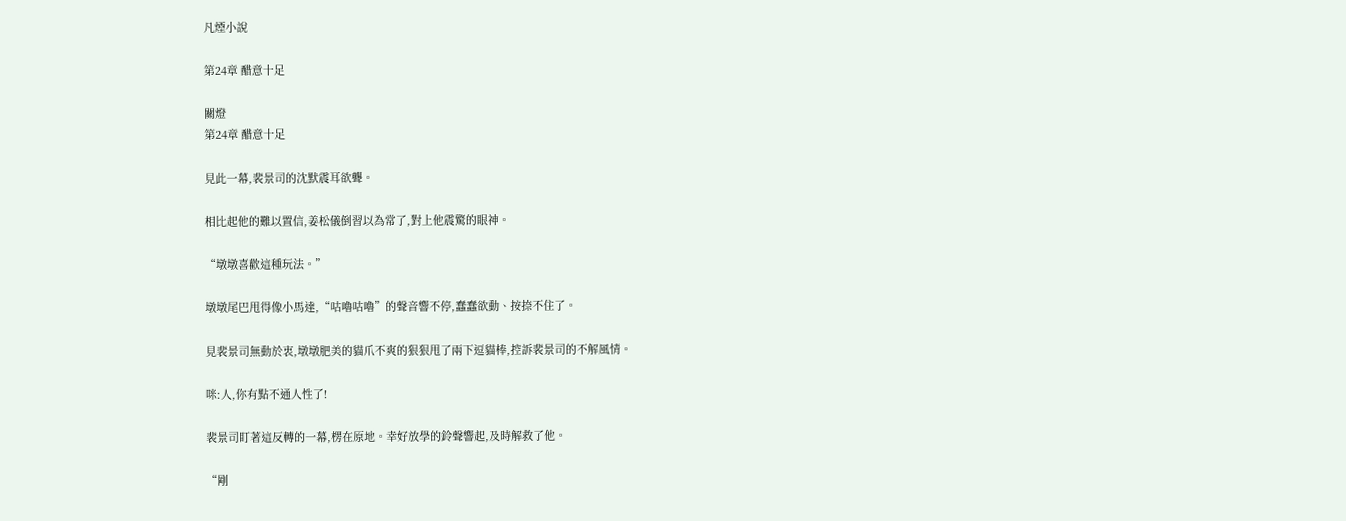凡煙小說

第24章 醋意十足

關燈
第24章 醋意十足

見此一幕,裴景司的沈默震耳欲聾。

相比起他的難以置信,姜松儀倒習以為常了,對上他震驚的眼神。

“墩墩喜歡這種玩法。”

墩墩尾巴甩得像小馬達,“咕嚕咕嚕”的聲音響不停,蠢蠢欲動、按捺不住了。

見裴景司無動於衷,墩墩肥美的貓爪不爽的狠狠甩了兩下逗貓棒,控訴裴景司的不解風情。

咪:人,你有點不通人性了!

裴景司盯著這反轉的一幕,楞在原地。幸好放學的鈴聲響起,及時解救了他。

“剛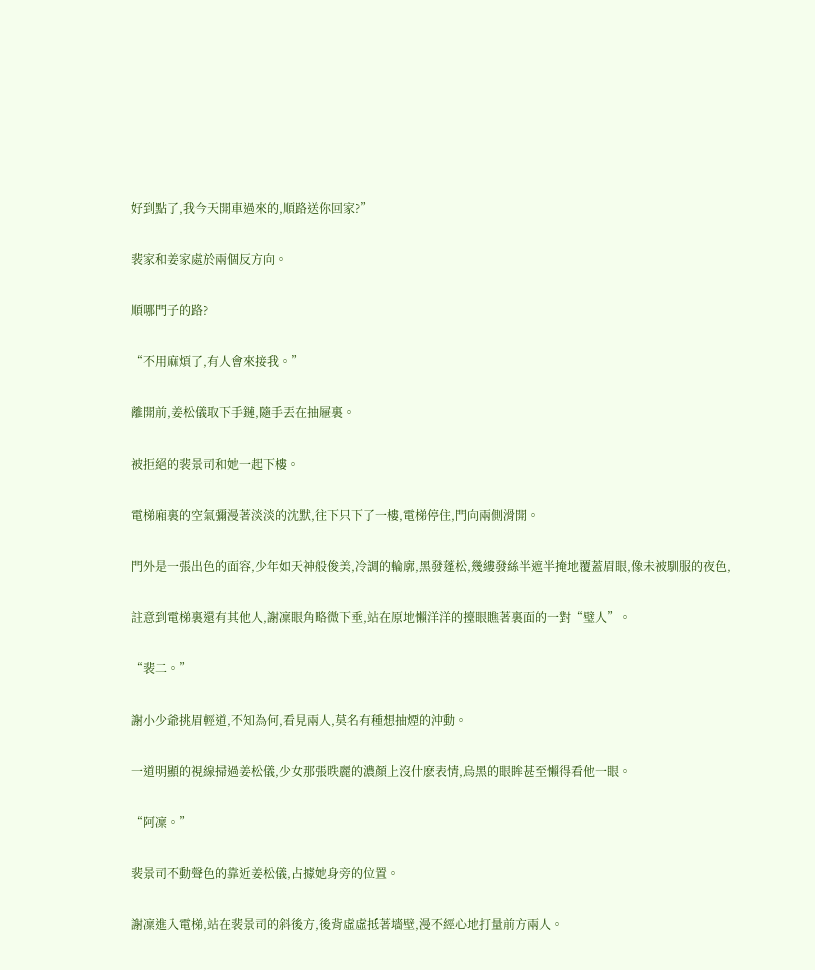好到點了,我今天開車過來的,順路送你回家?”

裴家和姜家處於兩個反方向。

順哪門子的路?

“不用麻煩了,有人會來接我。”

離開前,姜松儀取下手鏈,隨手丟在抽屜裏。

被拒絕的裴景司和她一起下樓。

電梯廂裏的空氣彌漫著淡淡的沈默,往下只下了一樓,電梯停住,門向兩側滑開。

門外是一張出色的面容,少年如天神般俊美,冷調的輪廓,黑發蓬松,幾縷發絲半遮半掩地覆蓋眉眼,像未被馴服的夜色,

註意到電梯裏還有其他人,謝凜眼角略微下垂,站在原地懶洋洋的擡眼瞧著裏面的一對“璧人”。

“裴二。”

謝小少爺挑眉輕道,不知為何,看見兩人,莫名有種想抽煙的沖動。

一道明顯的視線掃過姜松儀,少女那張昳麗的濃顏上沒什麽表情,烏黑的眼眸甚至懶得看他一眼。

“阿凜。”

裴景司不動聲色的靠近姜松儀,占據她身旁的位置。

謝凜進入電梯,站在裴景司的斜後方,後背虛虛抵著墻壁,漫不經心地打量前方兩人。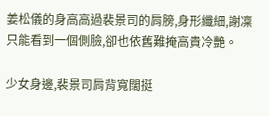姜松儀的身高高過裴景司的肩膀,身形纖細,謝凜只能看到一個側臉,卻也依舊難掩高貴冷艷。

少女身邊,裴景司肩背寬闊挺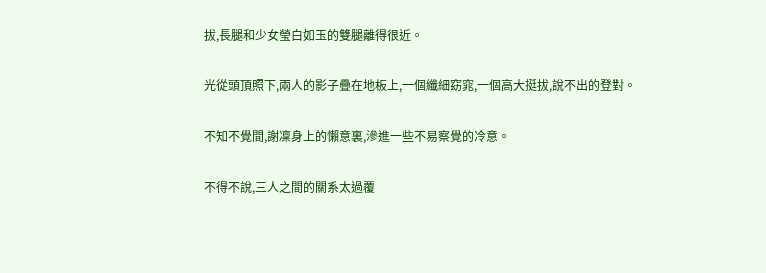拔,長腿和少女瑩白如玉的雙腿離得很近。

光從頭頂照下,兩人的影子疊在地板上,一個纖細窈窕,一個高大挺拔,說不出的登對。

不知不覺間,謝凜身上的懶意裏,滲進一些不易察覺的冷意。

不得不說,三人之間的關系太過覆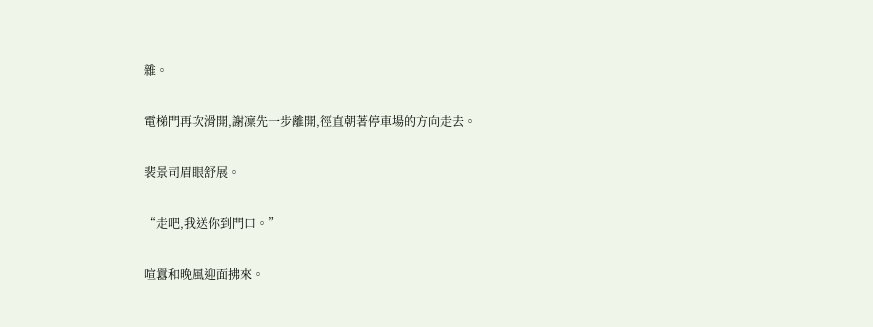雜。

電梯門再次滑開,謝凜先一步離開,徑直朝著停車場的方向走去。

裴景司眉眼舒展。

“走吧,我送你到門口。”

喧囂和晚風迎面拂來。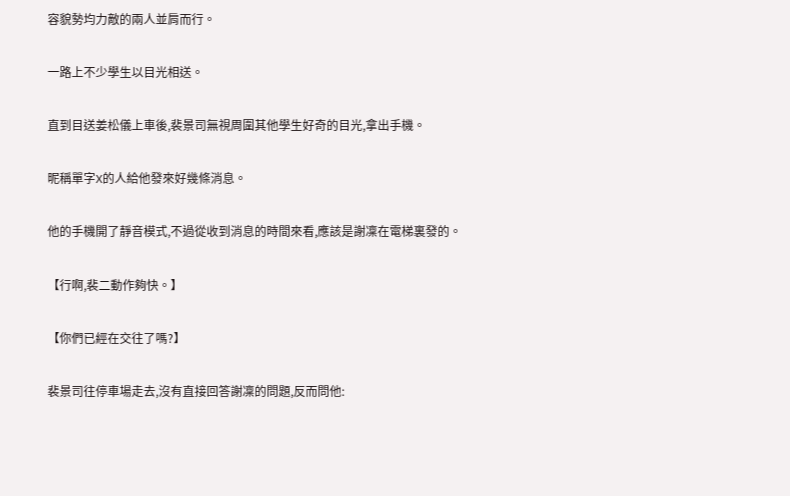容貌勢均力敵的兩人並肩而行。

一路上不少學生以目光相送。

直到目送姜松儀上車後,裴景司無視周圍其他學生好奇的目光,拿出手機。

昵稱單字X的人給他發來好幾條消息。

他的手機開了靜音模式,不過從收到消息的時間來看,應該是謝凜在電梯裏發的。

【行啊,裴二動作夠快。】

【你們已經在交往了嗎?】

裴景司往停車場走去,沒有直接回答謝凜的問題,反而問他: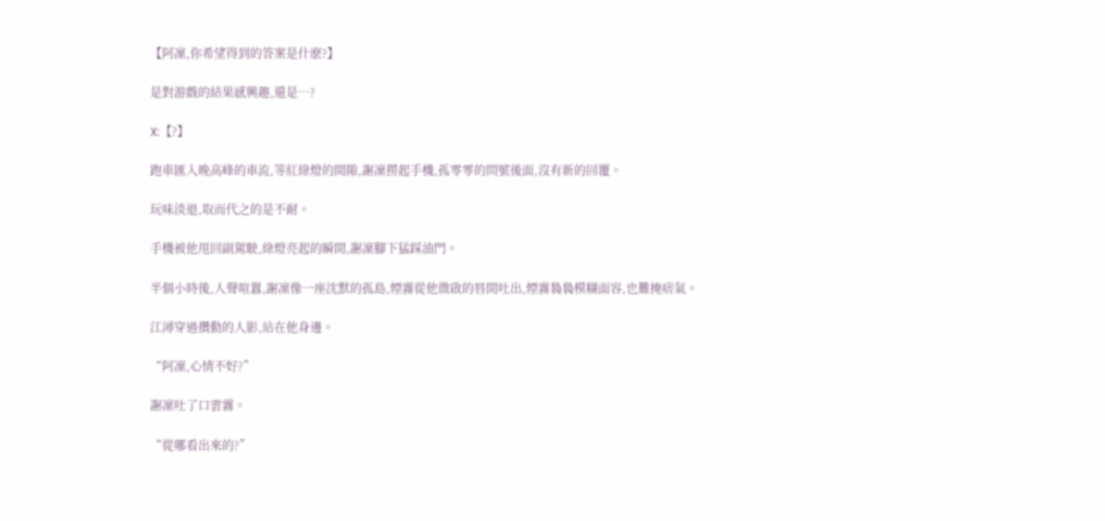【阿凜,你希望得到的答案是什麽?】

是對游戲的結果感興趣,還是…?

X:【?】

跑車匯入晚高峰的車流,等紅綠燈的間隙,謝凜撈起手機,孤零零的問號後面,沒有新的回覆。

玩味淡退,取而代之的是不耐。

手機被他甩回副駕駛,綠燈亮起的瞬間,謝凜腳下猛踩油門。

半個小時後,人聲喧囂,謝凜像一座沈默的孤島,煙霧從他微啟的唇間吐出,煙霧裊裊模糊面容,也難掩痞氣。

江潯穿過攢動的人影,站在他身邊。

“阿凜,心情不好?”

謝凜吐了口雲霧。

“從哪看出來的?”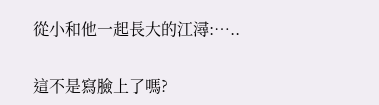從小和他一起長大的江潯:…..

這不是寫臉上了嗎?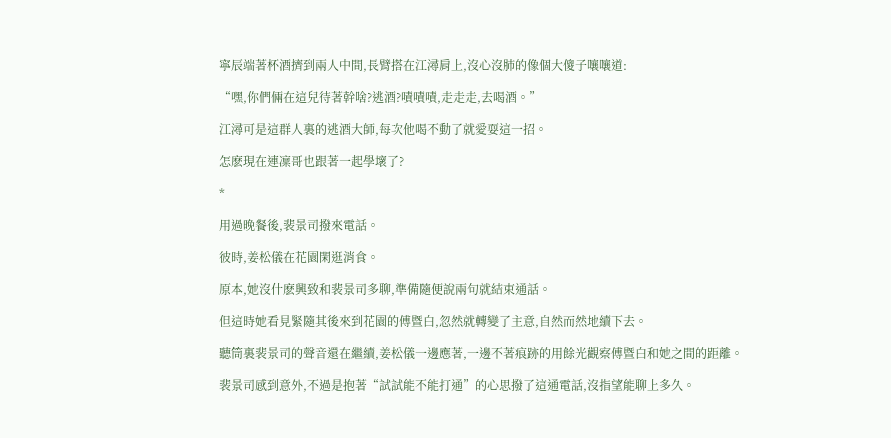寧辰端著杯酒擠到兩人中間,長臂搭在江潯肩上,沒心沒肺的像個大傻子嚷嚷道:

“嘿,你們倆在這兒待著幹啥?逃酒?嘖嘖嘖,走走走,去喝酒。”

江潯可是這群人裏的逃酒大師,每次他喝不動了就愛耍這一招。

怎麽現在連凜哥也跟著一起學壞了?

*

用過晚餐後,裴景司撥來電話。

彼時,姜松儀在花園閑逛消食。

原本,她沒什麽興致和裴景司多聊,準備隨便說兩句就結束通話。

但這時她看見緊隨其後來到花園的傅暨白,忽然就轉變了主意,自然而然地續下去。

聽筒裏裴景司的聲音還在繼續,姜松儀一邊應著,一邊不著痕跡的用餘光觀察傅暨白和她之間的距離。

裴景司感到意外,不過是抱著“試試能不能打通”的心思撥了這通電話,沒指望能聊上多久。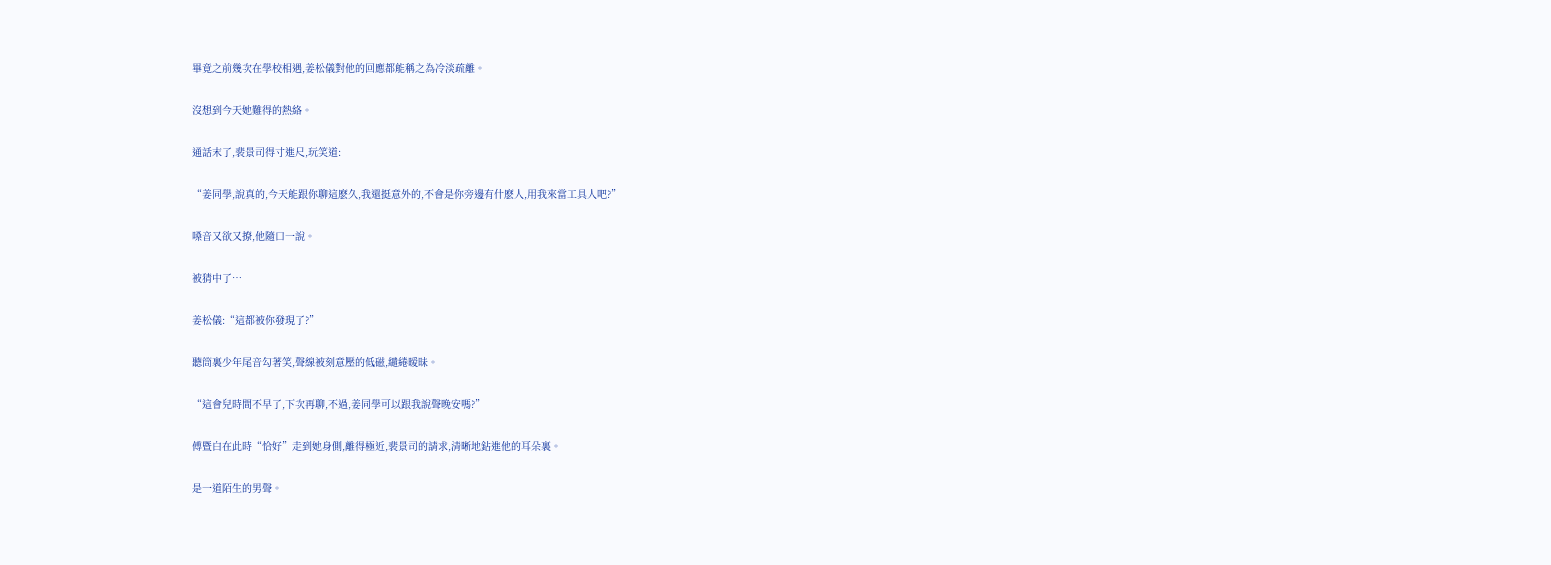畢竟之前幾次在學校相遇,姜松儀對他的回應都能稱之為冷淡疏離。

沒想到今天她難得的熱絡。

通話末了,裴景司得寸進尺,玩笑道:

“姜同學,說真的,今天能跟你聊這麽久,我還挺意外的,不會是你旁邊有什麽人,用我來當工具人吧?”

嗓音又欲又撩,他隨口一說。

被猜中了…

姜松儀:“這都被你發現了?”

聽筒裏少年尾音勾著笑,聲線被刻意壓的低磁,繾綣暧昧。

“這會兒時間不早了,下次再聊,不過,姜同學可以跟我說聲晚安嗎?”

傅暨白在此時“恰好”走到她身側,離得極近,裴景司的請求,清晰地鉆進他的耳朵裏。

是一道陌生的男聲。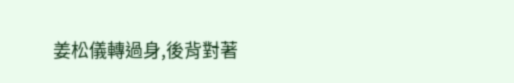姜松儀轉過身,後背對著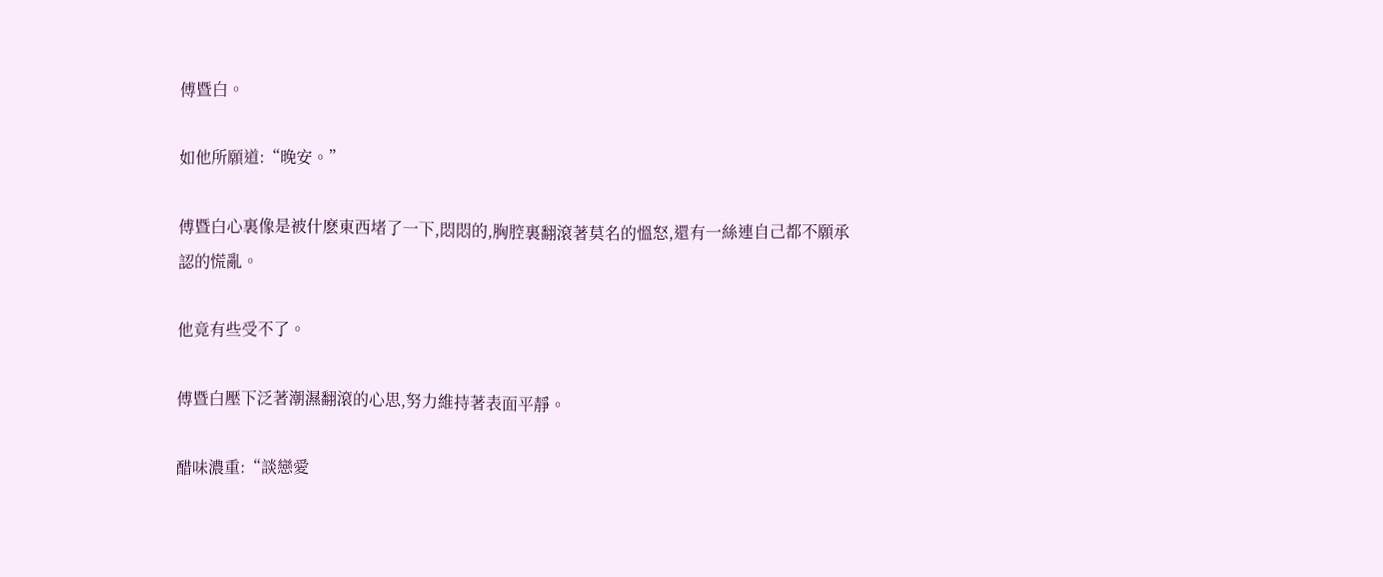傅暨白。

如他所願道:“晚安。”

傅暨白心裏像是被什麽東西堵了一下,悶悶的,胸腔裏翻滾著莫名的慍怒,還有一絲連自己都不願承認的慌亂。

他竟有些受不了。

傅暨白壓下泛著潮濕翻滾的心思,努力維持著表面平靜。

醋味濃重:“談戀愛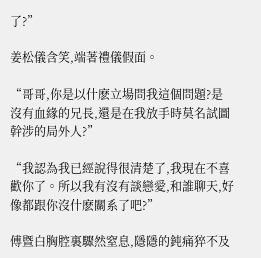了?”

姜松儀含笑,端著禮儀假面。

“哥哥,你是以什麽立場問我這個問題?是沒有血緣的兄長,還是在我放手時莫名試圖幹涉的局外人?”

“我認為我已經說得很清楚了,我現在不喜歡你了。所以我有沒有談戀愛,和誰聊天,好像都跟你沒什麽關系了吧?”

傅暨白胸腔裏驟然窒息,隱隱的鈍痛猝不及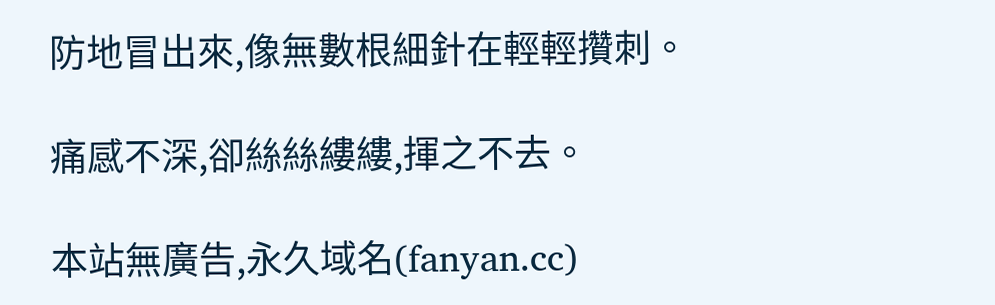防地冒出來,像無數根細針在輕輕攢刺。

痛感不深,卻絲絲縷縷,揮之不去。

本站無廣告,永久域名(fanyan.cc)